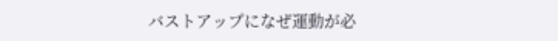バストアップになぜ運動が必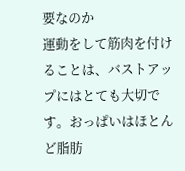要なのか
運動をして筋肉を付けることは、バストアップにはとても大切です。おっぱいはほとんど脂肪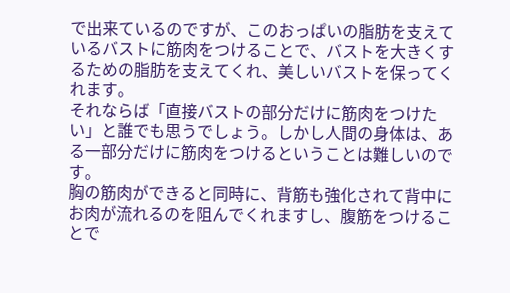で出来ているのですが、このおっぱいの脂肪を支えているバストに筋肉をつけることで、バストを大きくするための脂肪を支えてくれ、美しいバストを保ってくれます。
それならば「直接バストの部分だけに筋肉をつけたい」と誰でも思うでしょう。しかし人間の身体は、ある一部分だけに筋肉をつけるということは難しいのです。
胸の筋肉ができると同時に、背筋も強化されて背中にお肉が流れるのを阻んでくれますし、腹筋をつけることで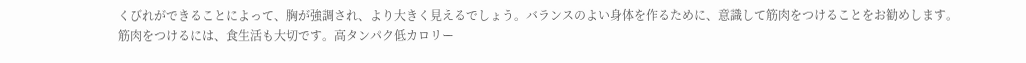くびれができることによって、胸が強調され、より大きく見えるでしょう。バランスのよい身体を作るために、意識して筋肉をつけることをお勧めします。
筋肉をつけるには、食生活も大切です。高タンパク低カロリー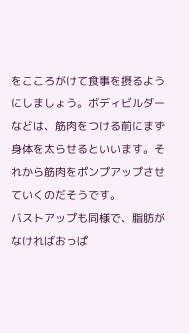をこころがけて食事を摂るようにしましょう。ボディビルダーなどは、筋肉をつける前にまず身体を太らせるといいます。それから筋肉をポンプアップさせていくのだそうです。
バストアップも同様で、脂肪がなければおっぱ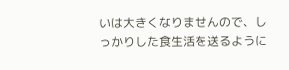いは大きくなりませんので、しっかりした食生活を送るように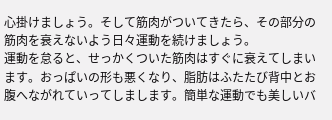心掛けましょう。そして筋肉がついてきたら、その部分の筋肉を衰えないよう日々運動を続けましょう。
運動を怠ると、せっかくついた筋肉はすぐに衰えてしまいます。おっぱいの形も悪くなり、脂肪はふたたび背中とお腹へながれていってしまします。簡単な運動でも美しいバ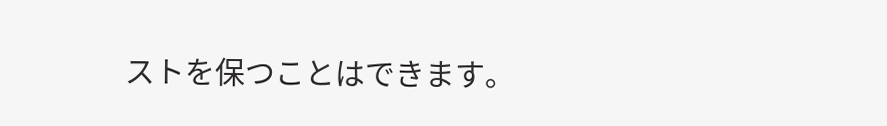ストを保つことはできます。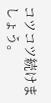コツコツ続けましょう。